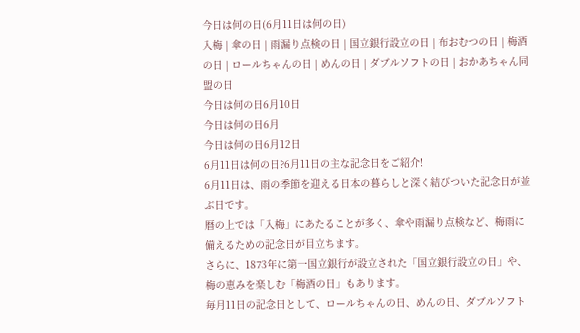今日は何の日(6月11日は何の日)
入梅 | 傘の日 | 雨漏り点検の日 | 国立銀行設立の日 | 布おむつの日 | 梅酒の日 | ロールちゃんの日 | めんの日 | ダブルソフトの日 | おかあちゃん同盟の日
今日は何の日6月10日
今日は何の日6月
今日は何の日6月12日
6月11日は何の日?6月11日の主な記念日をご紹介!
6月11日は、雨の季節を迎える日本の暮らしと深く結びついた記念日が並ぶ日です。
暦の上では「入梅」にあたることが多く、傘や雨漏り点検など、梅雨に備えるための記念日が目立ちます。
さらに、1873年に第一国立銀行が設立された「国立銀行設立の日」や、梅の恵みを楽しむ「梅酒の日」もあります。
毎月11日の記念日として、ロールちゃんの日、めんの日、ダブルソフト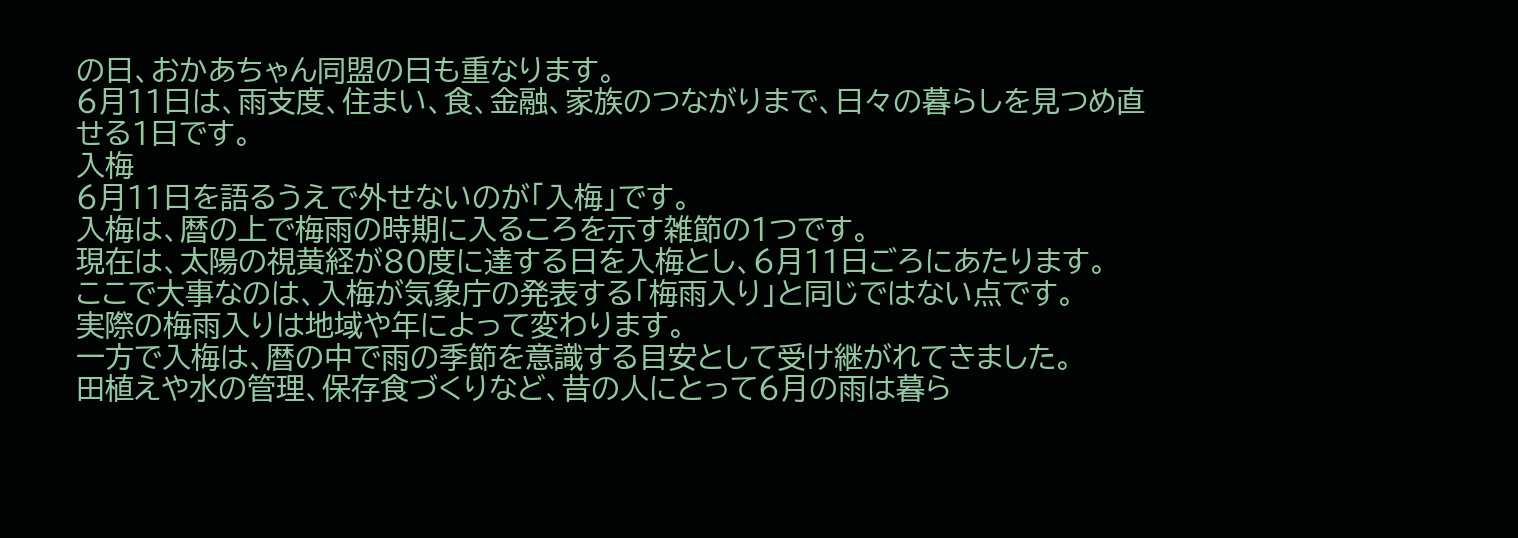の日、おかあちゃん同盟の日も重なります。
6月11日は、雨支度、住まい、食、金融、家族のつながりまで、日々の暮らしを見つめ直せる1日です。
入梅
6月11日を語るうえで外せないのが「入梅」です。
入梅は、暦の上で梅雨の時期に入るころを示す雑節の1つです。
現在は、太陽の視黄経が80度に達する日を入梅とし、6月11日ごろにあたります。
ここで大事なのは、入梅が気象庁の発表する「梅雨入り」と同じではない点です。
実際の梅雨入りは地域や年によって変わります。
一方で入梅は、暦の中で雨の季節を意識する目安として受け継がれてきました。
田植えや水の管理、保存食づくりなど、昔の人にとって6月の雨は暮ら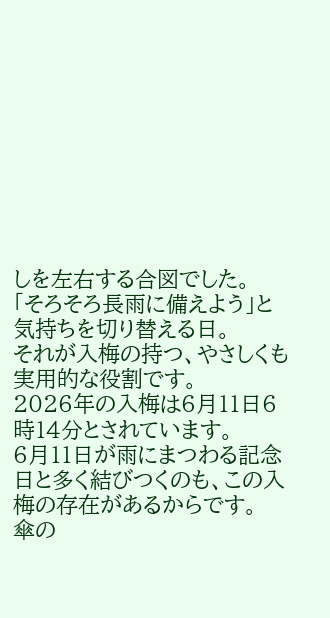しを左右する合図でした。
「そろそろ長雨に備えよう」と気持ちを切り替える日。
それが入梅の持つ、やさしくも実用的な役割です。
2026年の入梅は6月11日6時14分とされています。
6月11日が雨にまつわる記念日と多く結びつくのも、この入梅の存在があるからです。
傘の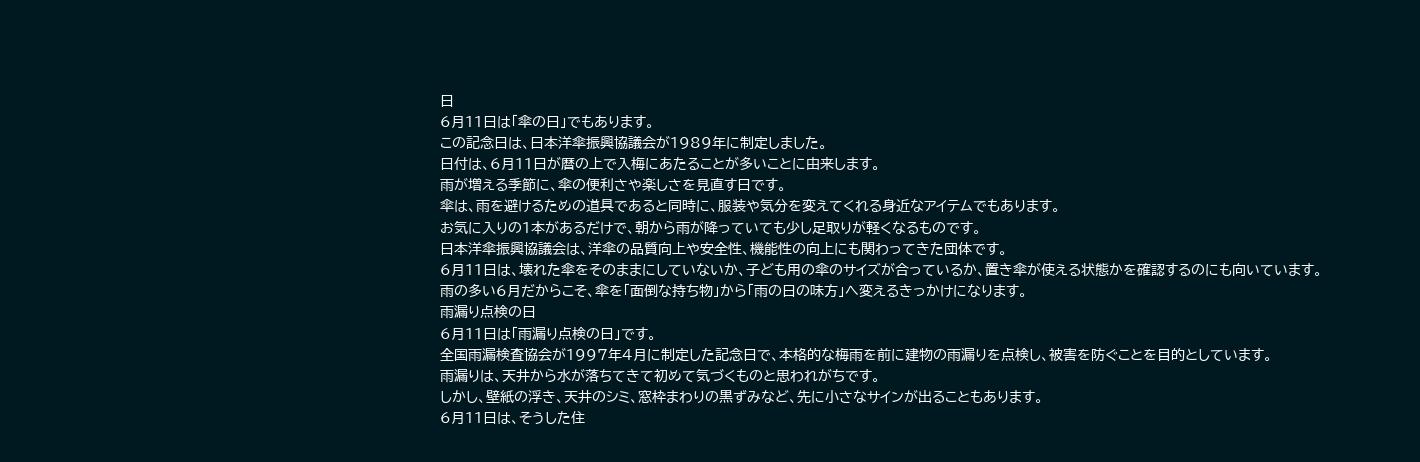日
6月11日は「傘の日」でもあります。
この記念日は、日本洋傘振興協議会が1989年に制定しました。
日付は、6月11日が暦の上で入梅にあたることが多いことに由来します。
雨が増える季節に、傘の便利さや楽しさを見直す日です。
傘は、雨を避けるための道具であると同時に、服装や気分を変えてくれる身近なアイテムでもあります。
お気に入りの1本があるだけで、朝から雨が降っていても少し足取りが軽くなるものです。
日本洋傘振興協議会は、洋傘の品質向上や安全性、機能性の向上にも関わってきた団体です。
6月11日は、壊れた傘をそのままにしていないか、子ども用の傘のサイズが合っているか、置き傘が使える状態かを確認するのにも向いています。
雨の多い6月だからこそ、傘を「面倒な持ち物」から「雨の日の味方」へ変えるきっかけになります。
雨漏り点検の日
6月11日は「雨漏り点検の日」です。
全国雨漏検査協会が1997年4月に制定した記念日で、本格的な梅雨を前に建物の雨漏りを点検し、被害を防ぐことを目的としています。
雨漏りは、天井から水が落ちてきて初めて気づくものと思われがちです。
しかし、壁紙の浮き、天井のシミ、窓枠まわりの黒ずみなど、先に小さなサインが出ることもあります。
6月11日は、そうした住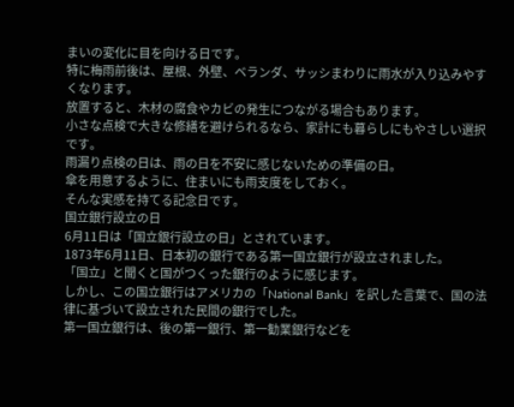まいの変化に目を向ける日です。
特に梅雨前後は、屋根、外壁、ベランダ、サッシまわりに雨水が入り込みやすくなります。
放置すると、木材の腐食やカビの発生につながる場合もあります。
小さな点検で大きな修繕を避けられるなら、家計にも暮らしにもやさしい選択です。
雨漏り点検の日は、雨の日を不安に感じないための準備の日。
傘を用意するように、住まいにも雨支度をしておく。
そんな実感を持てる記念日です。
国立銀行設立の日
6月11日は「国立銀行設立の日」とされています。
1873年6月11日、日本初の銀行である第一国立銀行が設立されました。
「国立」と聞くと国がつくった銀行のように感じます。
しかし、この国立銀行はアメリカの「National Bank」を訳した言葉で、国の法律に基づいて設立された民間の銀行でした。
第一国立銀行は、後の第一銀行、第一勧業銀行などを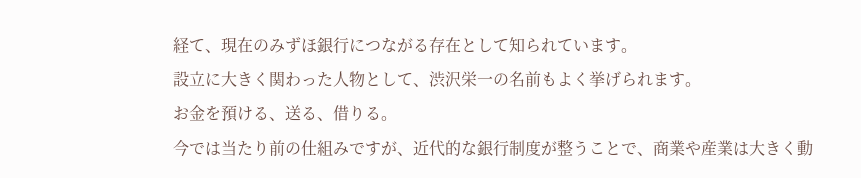経て、現在のみずほ銀行につながる存在として知られています。
設立に大きく関わった人物として、渋沢栄一の名前もよく挙げられます。
お金を預ける、送る、借りる。
今では当たり前の仕組みですが、近代的な銀行制度が整うことで、商業や産業は大きく動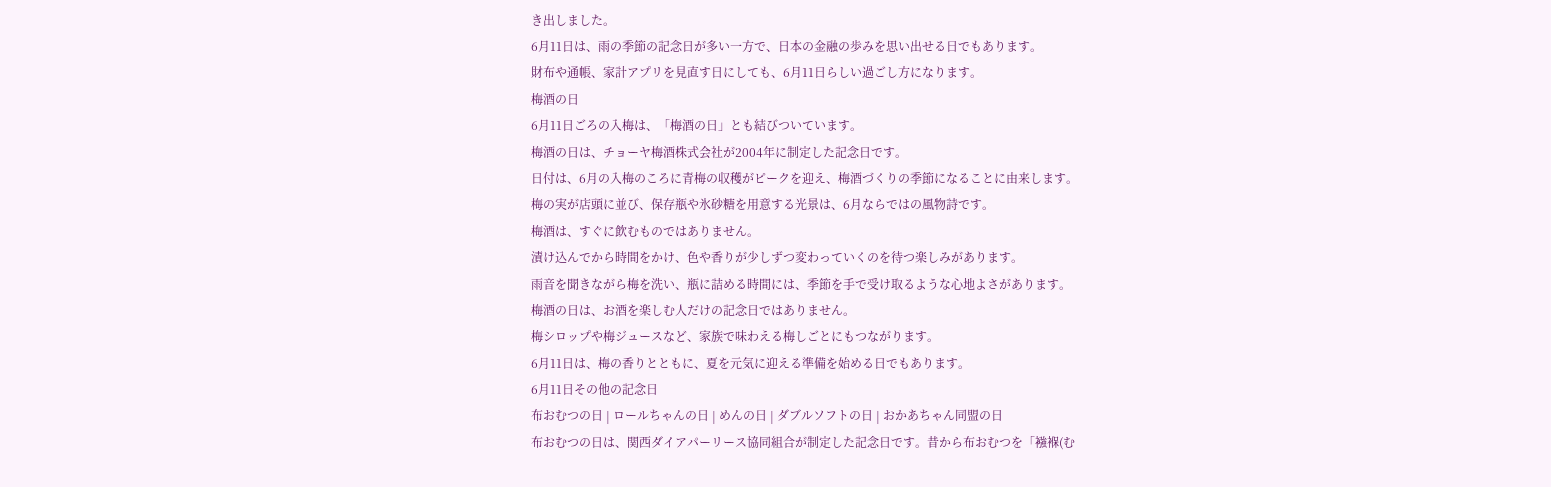き出しました。
6月11日は、雨の季節の記念日が多い一方で、日本の金融の歩みを思い出せる日でもあります。
財布や通帳、家計アプリを見直す日にしても、6月11日らしい過ごし方になります。
梅酒の日
6月11日ごろの入梅は、「梅酒の日」とも結びついています。
梅酒の日は、チョーヤ梅酒株式会社が2004年に制定した記念日です。
日付は、6月の入梅のころに青梅の収穫がピークを迎え、梅酒づくりの季節になることに由来します。
梅の実が店頭に並び、保存瓶や氷砂糖を用意する光景は、6月ならではの風物詩です。
梅酒は、すぐに飲むものではありません。
漬け込んでから時間をかけ、色や香りが少しずつ変わっていくのを待つ楽しみがあります。
雨音を聞きながら梅を洗い、瓶に詰める時間には、季節を手で受け取るような心地よさがあります。
梅酒の日は、お酒を楽しむ人だけの記念日ではありません。
梅シロップや梅ジュースなど、家族で味わえる梅しごとにもつながります。
6月11日は、梅の香りとともに、夏を元気に迎える準備を始める日でもあります。
6月11日その他の記念日
布おむつの日 | ロールちゃんの日 | めんの日 | ダブルソフトの日 | おかあちゃん同盟の日
布おむつの日は、関西ダイアパーリース協同組合が制定した記念日です。昔から布おむつを「襁褓(む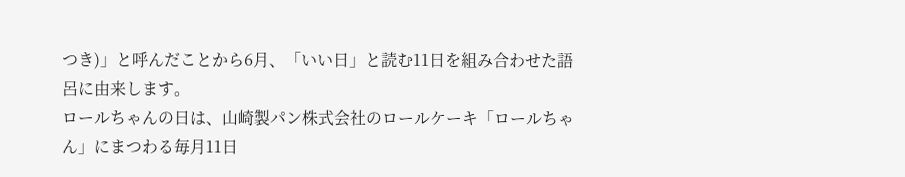つき)」と呼んだことから6月、「いい日」と読む11日を組み合わせた語呂に由来します。
ロールちゃんの日は、山崎製パン株式会社のロールケーキ「ロールちゃん」にまつわる毎月11日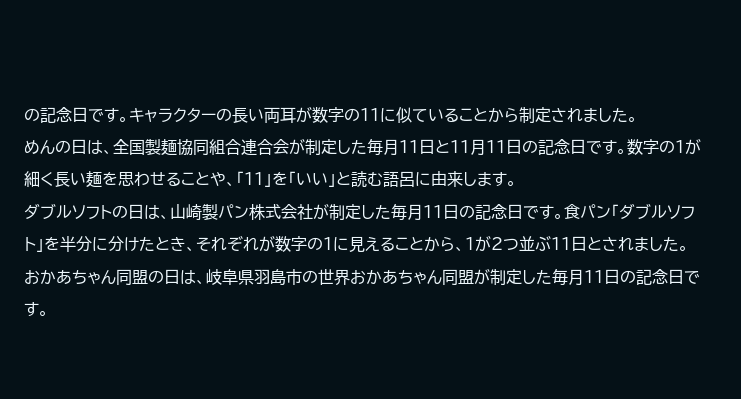の記念日です。キャラクターの長い両耳が数字の11に似ていることから制定されました。
めんの日は、全国製麺協同組合連合会が制定した毎月11日と11月11日の記念日です。数字の1が細く長い麺を思わせることや、「11」を「いい」と読む語呂に由来します。
ダブルソフトの日は、山崎製パン株式会社が制定した毎月11日の記念日です。食パン「ダブルソフト」を半分に分けたとき、それぞれが数字の1に見えることから、1が2つ並ぶ11日とされました。
おかあちゃん同盟の日は、岐阜県羽島市の世界おかあちゃん同盟が制定した毎月11日の記念日です。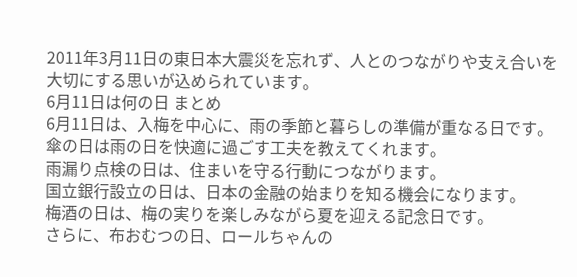2011年3月11日の東日本大震災を忘れず、人とのつながりや支え合いを大切にする思いが込められています。
6月11日は何の日 まとめ
6月11日は、入梅を中心に、雨の季節と暮らしの準備が重なる日です。
傘の日は雨の日を快適に過ごす工夫を教えてくれます。
雨漏り点検の日は、住まいを守る行動につながります。
国立銀行設立の日は、日本の金融の始まりを知る機会になります。
梅酒の日は、梅の実りを楽しみながら夏を迎える記念日です。
さらに、布おむつの日、ロールちゃんの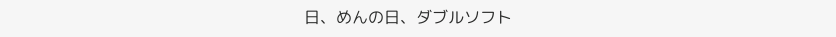日、めんの日、ダブルソフト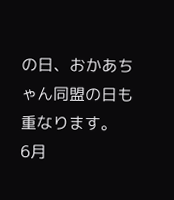の日、おかあちゃん同盟の日も重なります。
6月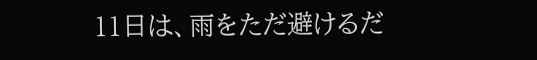11日は、雨をただ避けるだ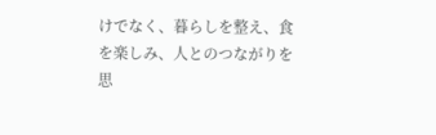けでなく、暮らしを整え、食を楽しみ、人とのつながりを思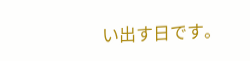い出す日です。